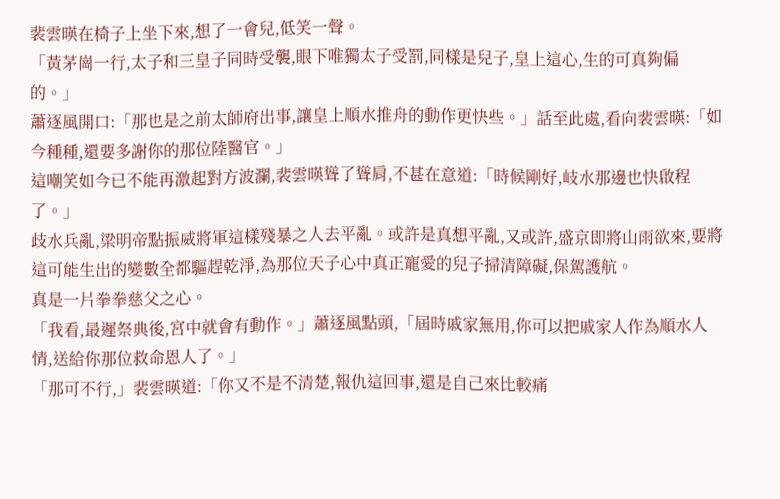裴雲暎在椅子上坐下來,想了一會兒,低笑一聲。
「黃茅崗一行,太子和三皇子同時受襲,眼下唯獨太子受罰,同樣是兒子,皇上這心,生的可真夠偏的。」
蕭逐風開口:「那也是之前太師府出事,讓皇上順水推舟的動作更快些。」話至此處,看向裴雲暎:「如今種種,還要多謝你的那位陸醫官。」
這嘲笑如今已不能再激起對方波瀾,裴雲暎聳了聳肩,不甚在意道:「時候剛好,岐水那邊也快啟程了。」
歧水兵亂,梁明帝點振威將軍這樣殘暴之人去平亂。或許是真想平亂,又或許,盛京即將山雨欲來,要將這可能生出的變數全都驅趕乾淨,為那位天子心中真正寵愛的兒子掃清障礙,保駕護航。
真是一片拳拳慈父之心。
「我看,最遲祭典後,宮中就會有動作。」蕭逐風點頭,「屆時戚家無用,你可以把戚家人作為順水人情,送給你那位救命恩人了。」
「那可不行,」裴雲暎道:「你又不是不清楚,報仇這回事,還是自己來比較痛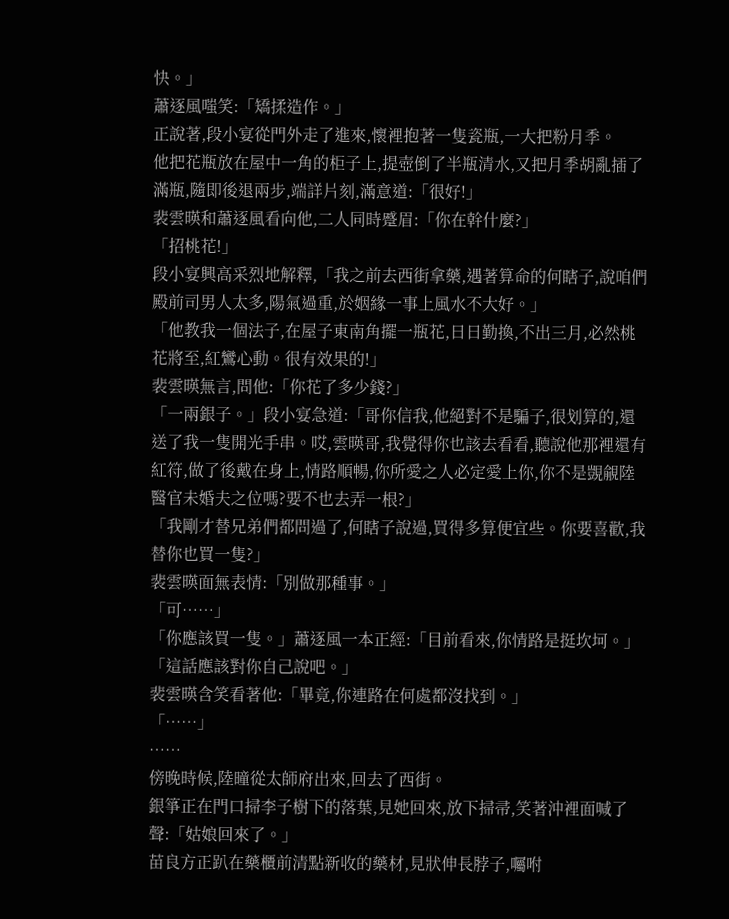快。」
蕭逐風嗤笑:「矯揉造作。」
正說著,段小宴從門外走了進來,懷裡抱著一隻瓷瓶,一大把粉月季。
他把花瓶放在屋中一角的柜子上,提壺倒了半瓶清水,又把月季胡亂插了滿瓶,隨即後退兩步,端詳片刻,滿意道:「很好!」
裴雲暎和蕭逐風看向他,二人同時蹙眉:「你在幹什麼?」
「招桃花!」
段小宴興高采烈地解釋,「我之前去西街拿藥,遇著算命的何瞎子,說咱們殿前司男人太多,陽氣過重,於姻緣一事上風水不大好。」
「他教我一個法子,在屋子東南角擺一瓶花,日日勤換,不出三月,必然桃花將至,紅鸞心動。很有效果的!」
裴雲暎無言,問他:「你花了多少錢?」
「一兩銀子。」段小宴急道:「哥你信我,他絕對不是騙子,很划算的,還送了我一隻開光手串。哎,雲暎哥,我覺得你也該去看看,聽說他那裡還有紅符,做了後戴在身上,情路順暢,你所愛之人必定愛上你,你不是覬覦陸醫官未婚夫之位嗎?要不也去弄一根?」
「我剛才替兄弟們都問過了,何瞎子說過,買得多算便宜些。你要喜歡,我替你也買一隻?」
裴雲暎面無表情:「別做那種事。」
「可……」
「你應該買一隻。」蕭逐風一本正經:「目前看來,你情路是挺坎坷。」
「這話應該對你自己說吧。」
裴雲暎含笑看著他:「畢竟,你連路在何處都沒找到。」
「……」
……
傍晚時候,陸曈從太師府出來,回去了西街。
銀箏正在門口掃李子樹下的落葉,見她回來,放下掃帚,笑著沖裡面喊了聲:「姑娘回來了。」
苗良方正趴在藥櫃前清點新收的藥材,見狀伸長脖子,囑咐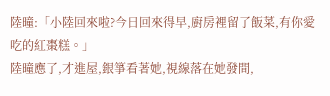陸曈:「小陸回來啦?今日回來得早,廚房裡留了飯菜,有你愛吃的紅棗糕。」
陸曈應了,才進屋,銀箏看著她,視線落在她發間,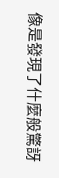像是發現了什麼般驚訝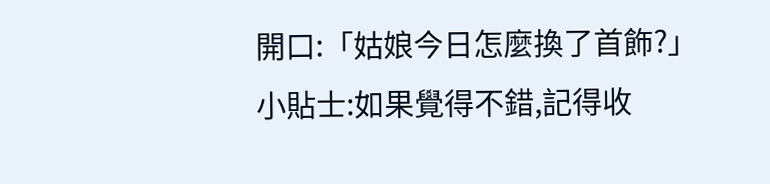開口:「姑娘今日怎麼換了首飾?」
小貼士:如果覺得不錯,記得收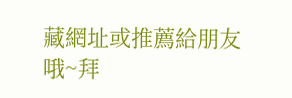藏網址或推薦給朋友哦~拜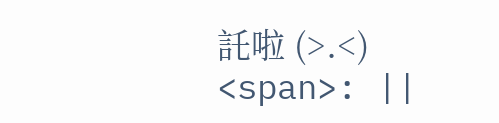託啦 (>.<)
<span>: ||